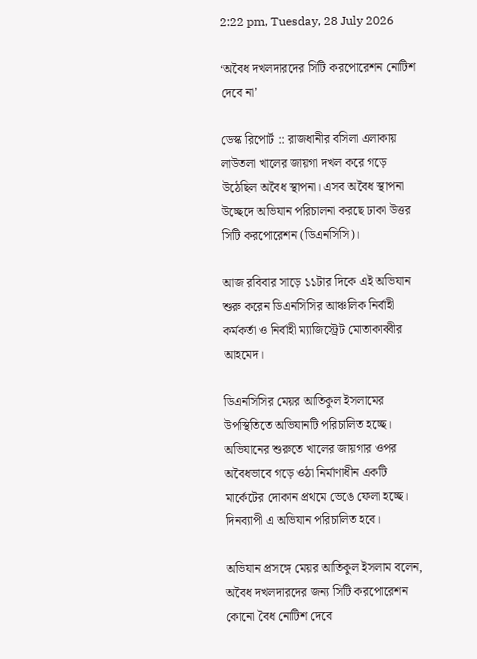2:22 pm, Tuesday, 28 July 2026

‘অবৈধ দখলদারদের সিটি করপোরেশন নোটিশ দেবে না’

ডেস্ক রিপোর্ট :: রাজধানীর বসিলা এলাকায় লাউতলা খালের জায়গা দখল করে গড়ে উঠেছিল অবৈধ স্থাপনা। এসব অবৈধ স্থাপনা উচ্ছেদে অভিযান পরিচালনা করছে ঢাকা উত্তর সিটি করপোরেশন (ডিএনসিসি)।

আজ রবিবার সাড়ে ১১টার দিকে এই অভিযান শুরু করেন ডিএনসিসির আঞ্চলিক নির্বাহী কর্মকর্তা ও নির্বাহী ম্যাজিস্ট্রেট মোতাকাব্বীর আহমেদ।

ডিএনসিসির মেয়র আতিকুল ইসলামের উপস্থিতিতে অভিযানটি পরিচালিত হচ্ছে। অভিযানের শুরুতে খালের জায়গার ওপর অবৈধভাবে গড়ে ওঠা নির্মাণাধীন একটি মার্কেটের দোকান প্রথমে ভেঙে ফেলা হচ্ছে। দিনব্যাপী এ অভিযান পরিচালিত হবে।

অভিযান প্রসঙ্গে মেয়র আতিকুল ইসলাম বলেন, অবৈধ দখলদারদের জন্য সিটি করপোরেশন কোনো বৈধ নোটিশ দেবে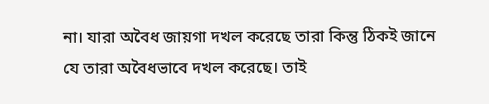না। যারা অবৈধ জায়গা দখল করেছে তারা কিন্তু ঠিকই জানে যে তারা অবৈধভাবে দখল করেছে। তাই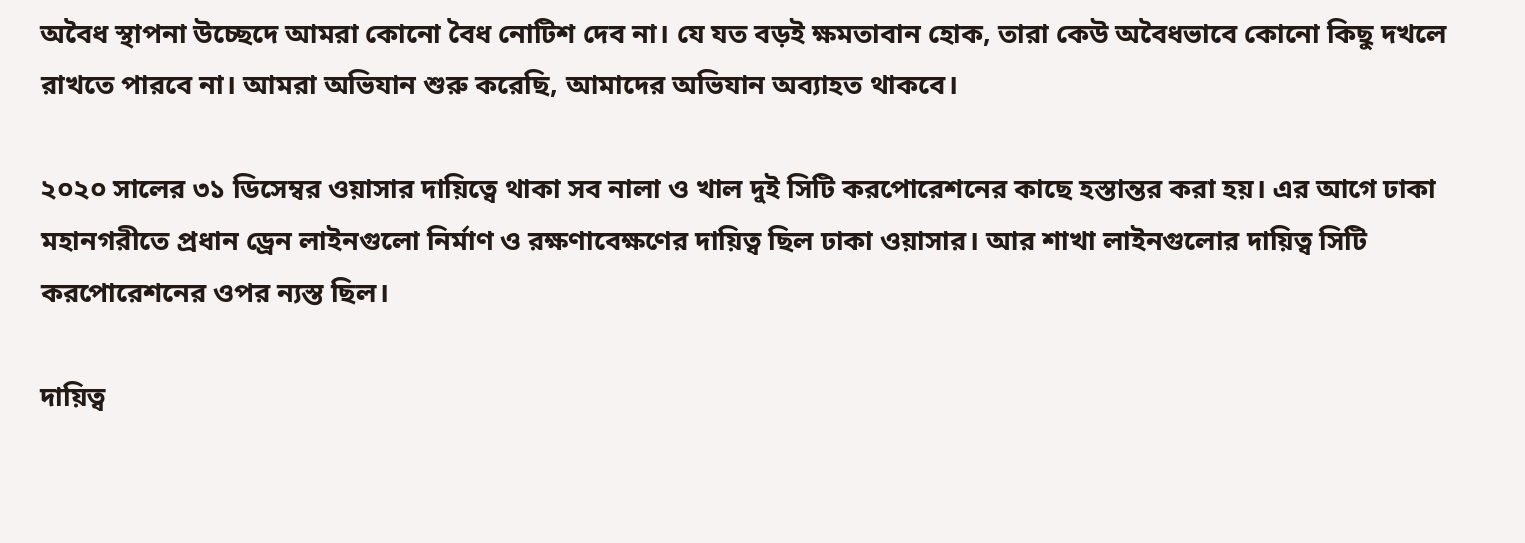অবৈধ স্থাপনা উচ্ছেদে আমরা কোনো বৈধ নোটিশ দেব না। যে যত বড়ই ক্ষমতাবান হোক, তারা কেউ অবৈধভাবে কোনো কিছু দখলে রাখতে পারবে না। আমরা অভিযান শুরু করেছি, আমাদের অভিযান অব্যাহত থাকবে।

২০২০ সালের ৩১ ডিসেম্বর ওয়াসার দায়িত্বে থাকা সব নালা ও খাল দুই সিটি করপোরেশনের কাছে হস্তান্তর করা হয়। এর আগে ঢাকা মহানগরীতে প্রধান ড্রেন লাইনগুলো নির্মাণ ও রক্ষণাবেক্ষণের দায়িত্ব ছিল ঢাকা ওয়াসার। আর শাখা লাইনগুলোর দায়িত্ব সিটি করপোরেশনের ওপর ন্যস্ত ছিল।

দায়িত্ব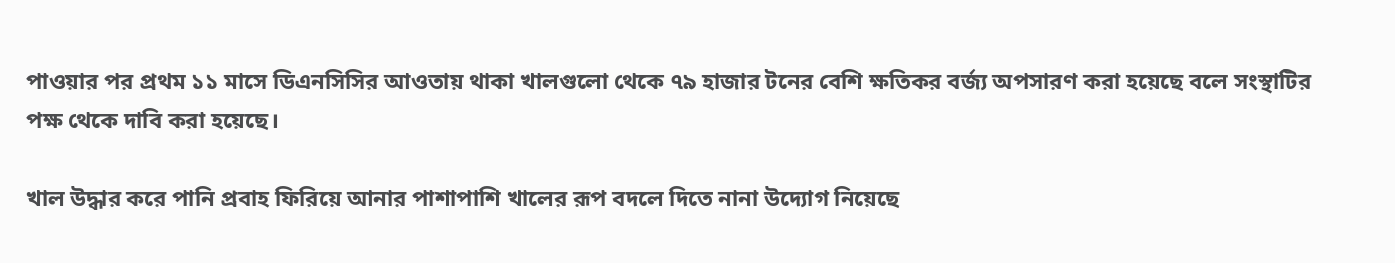পাওয়ার পর প্রথম ১১ মাসে ডিএনসিসির আওতায় থাকা খালগুলো থেকে ৭৯ হাজার টনের বেশি ক্ষতিকর বর্জ্য অপসারণ করা হয়েছে বলে সংস্থাটির পক্ষ থেকে দাবি করা হয়েছে।

খাল উদ্ধার করে পানি প্রবাহ ফিরিয়ে আনার পাশাপাশি খালের রূপ বদলে দিতে নানা উদ্যোগ নিয়েছে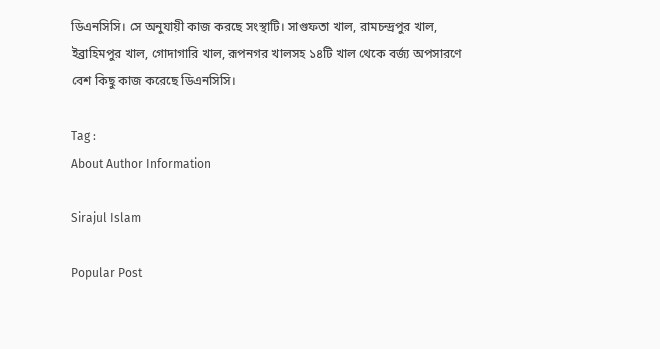ডিএনসিসি। সে অনুযায়ী কাজ করছে সংস্থাটি। সাগুফতা খাল, রামচন্দ্রপুর খাল, ইব্রাহিমপুর খাল, গোদাগারি খাল, রূপনগর খালসহ ১৪টি খাল থেকে বর্জ্য অপসারণে বেশ কিছু কাজ করেছে ডিএনসিসি।

Tag :
About Author Information

Sirajul Islam

Popular Post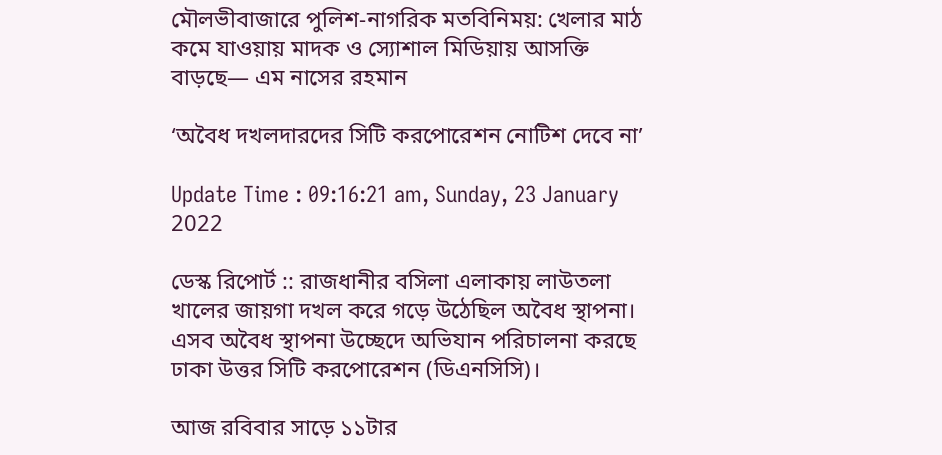মৌলভীবাজারে পুলিশ-নাগরিক মতবিনিময়: খেলার মাঠ কমে যাওয়ায় মাদক ও স্যোশাল মিডিয়ায় আসক্তি বাড়ছে— এম নাসের রহমান

‘অবৈধ দখলদারদের সিটি করপোরেশন নোটিশ দেবে না’

Update Time : 09:16:21 am, Sunday, 23 January 2022

ডেস্ক রিপোর্ট :: রাজধানীর বসিলা এলাকায় লাউতলা খালের জায়গা দখল করে গড়ে উঠেছিল অবৈধ স্থাপনা। এসব অবৈধ স্থাপনা উচ্ছেদে অভিযান পরিচালনা করছে ঢাকা উত্তর সিটি করপোরেশন (ডিএনসিসি)।

আজ রবিবার সাড়ে ১১টার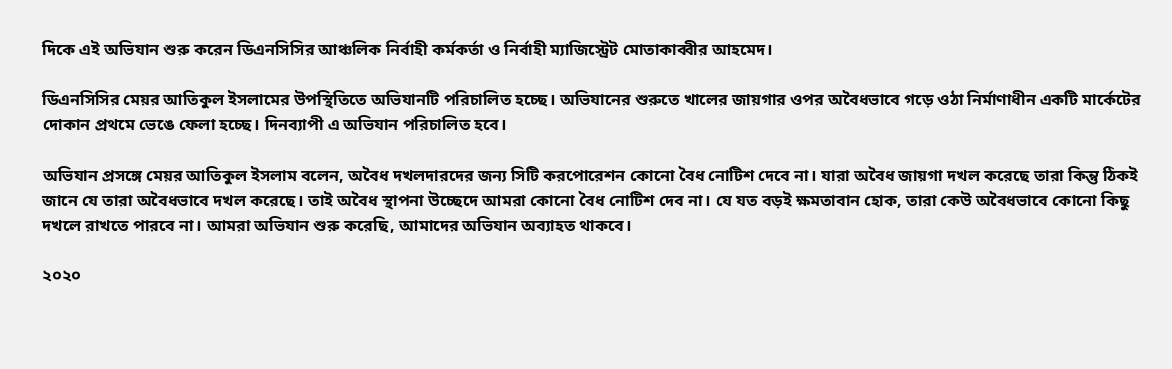দিকে এই অভিযান শুরু করেন ডিএনসিসির আঞ্চলিক নির্বাহী কর্মকর্তা ও নির্বাহী ম্যাজিস্ট্রেট মোতাকাব্বীর আহমেদ।

ডিএনসিসির মেয়র আতিকুল ইসলামের উপস্থিতিতে অভিযানটি পরিচালিত হচ্ছে। অভিযানের শুরুতে খালের জায়গার ওপর অবৈধভাবে গড়ে ওঠা নির্মাণাধীন একটি মার্কেটের দোকান প্রথমে ভেঙে ফেলা হচ্ছে। দিনব্যাপী এ অভিযান পরিচালিত হবে।

অভিযান প্রসঙ্গে মেয়র আতিকুল ইসলাম বলেন, অবৈধ দখলদারদের জন্য সিটি করপোরেশন কোনো বৈধ নোটিশ দেবে না। যারা অবৈধ জায়গা দখল করেছে তারা কিন্তু ঠিকই জানে যে তারা অবৈধভাবে দখল করেছে। তাই অবৈধ স্থাপনা উচ্ছেদে আমরা কোনো বৈধ নোটিশ দেব না। যে যত বড়ই ক্ষমতাবান হোক, তারা কেউ অবৈধভাবে কোনো কিছু দখলে রাখতে পারবে না। আমরা অভিযান শুরু করেছি, আমাদের অভিযান অব্যাহত থাকবে।

২০২০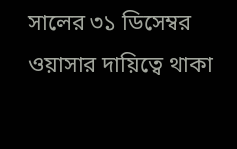সালের ৩১ ডিসেম্বর ওয়াসার দায়িত্বে থাকা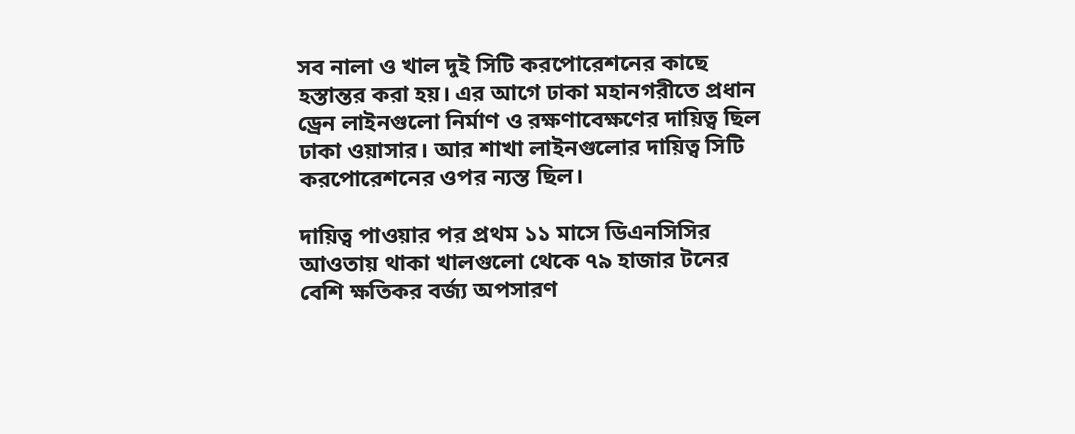সব নালা ও খাল দুই সিটি করপোরেশনের কাছে হস্তান্তর করা হয়। এর আগে ঢাকা মহানগরীতে প্রধান ড্রেন লাইনগুলো নির্মাণ ও রক্ষণাবেক্ষণের দায়িত্ব ছিল ঢাকা ওয়াসার। আর শাখা লাইনগুলোর দায়িত্ব সিটি করপোরেশনের ওপর ন্যস্ত ছিল।

দায়িত্ব পাওয়ার পর প্রথম ১১ মাসে ডিএনসিসির আওতায় থাকা খালগুলো থেকে ৭৯ হাজার টনের বেশি ক্ষতিকর বর্জ্য অপসারণ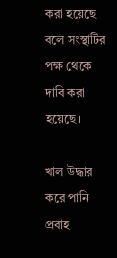করা হয়েছে বলে সংস্থাটির পক্ষ থেকে দাবি করা হয়েছে।

খাল উদ্ধার করে পানি প্রবাহ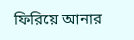ফিরিয়ে আনার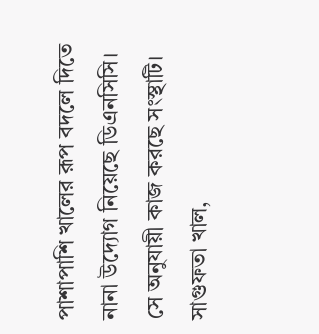পাশাপাশি খালের রূপ বদলে দিতে নানা উদ্যোগ নিয়েছে ডিএনসিসি। সে অনুযায়ী কাজ করছে সংস্থাটি। সাগুফতা খাল,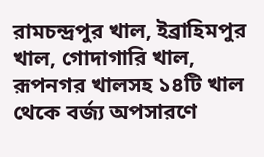রামচন্দ্রপুর খাল, ইব্রাহিমপুর খাল, গোদাগারি খাল, রূপনগর খালসহ ১৪টি খাল থেকে বর্জ্য অপসারণে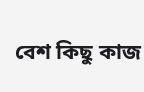বেশ কিছু কাজ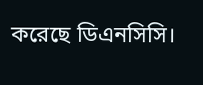করেছে ডিএনসিসি।